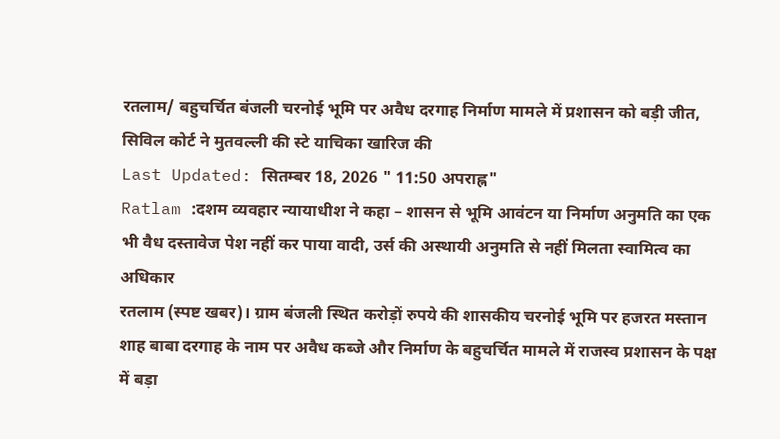रतलाम/ बहुचर्चित बंजली चरनोई भूमि पर अवैध दरगाह निर्माण मामले में प्रशासन को बड़ी जीत, सिविल कोर्ट ने मुतवल्ली की स्टे याचिका खारिज की
Last Updated: सितम्बर 18, 2026 " 11:50 अपराह्न"
Ratlam :दशम व्यवहार न्यायाधीश ने कहा – शासन से भूमि आवंटन या निर्माण अनुमति का एक भी वैध दस्तावेज पेश नहीं कर पाया वादी, उर्स की अस्थायी अनुमति से नहीं मिलता स्वामित्व का अधिकार
रतलाम (स्पष्ट खबर)। ग्राम बंजली स्थित करोड़ों रुपये की शासकीय चरनोई भूमि पर हजरत मस्तान शाह बाबा दरगाह के नाम पर अवैध कब्जे और निर्माण के बहुचर्चित मामले में राजस्व प्रशासन के पक्ष में बड़ा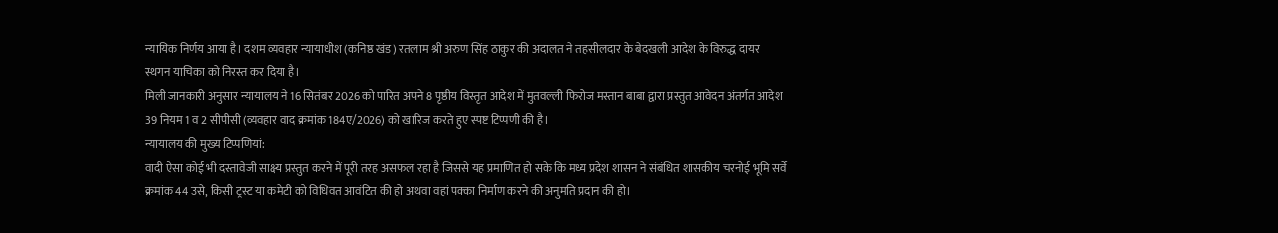न्यायिक निर्णय आया है। दशम व्यवहार न्यायाधीश (कनिष्ठ खंड) रतलाम श्री अरुण सिंह ठाकुर की अदालत ने तहसीलदार के बेदखली आदेश के विरुद्ध दायर स्थगन याचिका को निरस्त कर दिया है।
मिली जानकारी अनुसार न्यायालय ने 16 सितंबर 2026 को पारित अपने 8 पृष्ठीय विस्तृत आदेश में मुतवल्ली फिरोज मस्तान बाबा द्वारा प्रस्तुत आवेदन अंतर्गत आदेश 39 नियम 1 व 2 सीपीसी (व्यवहार वाद क्रमांक 184ए/2026) को खारिज करते हुए स्पष्ट टिप्पणी की है।
न्यायालय की मुख्य टिप्पणियां:
वादी ऐसा कोई भी दस्तावेजी साक्ष्य प्रस्तुत करने में पूरी तरह असफल रहा है जिससे यह प्रमाणित हो सके कि मध्य प्रदेश शासन ने संबंधित शासकीय चरनोई भूमि सर्वे क्रमांक 44 उसे, किसी ट्रस्ट या कमेटी को विधिवत आवंटित की हो अथवा वहां पक्का निर्माण करने की अनुमति प्रदान की हो।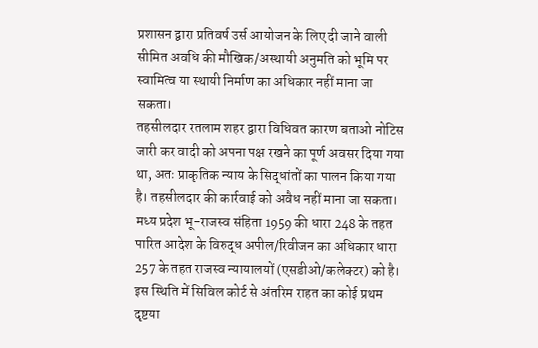प्रशासन द्वारा प्रतिवर्ष उर्स आयोजन के लिए दी जाने वाली सीमित अवधि की मौखिक/अस्थायी अनुमति को भूमि पर स्वामित्व या स्थायी निर्माण का अधिकार नहीं माना जा सकता।
तहसीलदार रतलाम शहर द्वारा विधिवत कारण बताओ नोटिस जारी कर वादी को अपना पक्ष रखने का पूर्ण अवसर दिया गया था, अतः प्राकृतिक न्याय के सिद्धांतों का पालन किया गया है। तहसीलदार की कार्रवाई को अवैध नहीं माना जा सकता।
मध्य प्रदेश भू-राजस्व संहिता 1959 की धारा 248 के तहत पारित आदेश के विरुद्ध अपील/रिवीजन का अधिकार धारा 257 के तहत राजस्व न्यायालयों (एसडीओ/कलेक्टर) को है। इस स्थिति में सिविल कोर्ट से अंतरिम राहत का कोई प्रथम दृष्टया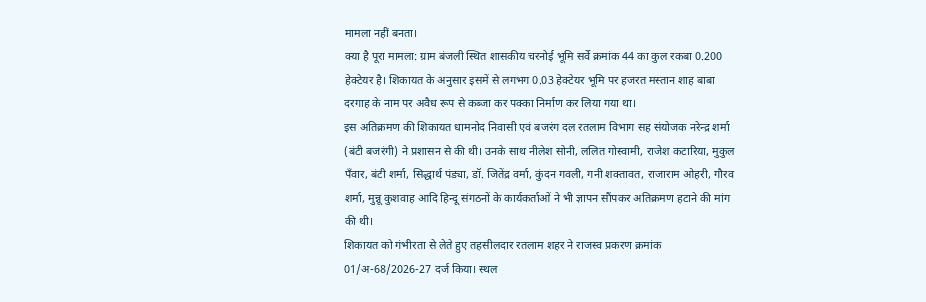मामला नहीं बनता।
क्या है पूरा मामला: ग्राम बंजली स्थित शासकीय चरनोई भूमि सर्वे क्रमांक 44 का कुल रकबा 0.200 हेक्टेयर है। शिकायत के अनुसार इसमें से लगभग 0.03 हेक्टेयर भूमि पर हजरत मस्तान शाह बाबा दरगाह के नाम पर अवैध रूप से कब्जा कर पक्का निर्माण कर लिया गया था।
इस अतिक्रमण की शिकायत धामनोद निवासी एवं बजरंग दल रतलाम विभाग सह संयोजक नरेन्द्र शर्मा (बंटी बजरंगी) ने प्रशासन से की थी। उनके साथ नीलेश सोनी, ललित गोस्वामी, राजेश कटारिया, मुकुल पँवार, बंटी शर्मा, सिद्धार्थ पंड्या, डॉ. जितेंद्र वर्मा, कुंदन गवली, गनी शक्तावत, राजाराम ओहरी, गौरव शर्मा, मुन्नू कुशवाह आदि हिन्दू संगठनों के कार्यकर्ताओं ने भी ज्ञापन सौंपकर अतिक्रमण हटाने की मांग की थी।
शिकायत को गंभीरता से लेते हुए तहसीलदार रतलाम शहर ने राजस्व प्रकरण क्रमांक 01/अ-68/2026-27 दर्ज किया। स्थल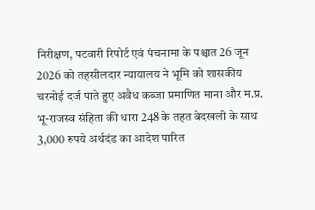निरीक्षण, पटवारी रिपोर्ट एवं पंचनामा के पश्चात 26 जून 2026 को तहसीलदार न्यायालय ने भूमि को शासकीय चरनोई दर्ज पाते हुए अवैध कब्जा प्रमाणित माना और म.प्र. भू-राजस्व संहिता की धारा 248 के तहत बेदखली के साथ 3,000 रुपये अर्थदंड का आदेश पारित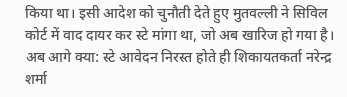किया था। इसी आदेश को चुनौती देते हुए मुतवल्ली ने सिविल कोर्ट में वाद दायर कर स्टे मांगा था, जो अब खारिज हो गया है।
अब आगे क्या: स्टे आवेदन निरस्त होते ही शिकायतकर्ता नरेन्द्र शर्मा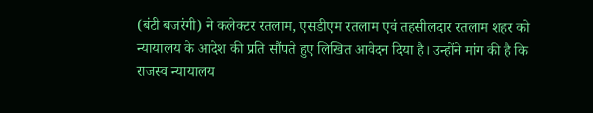(बंटी बजरंगी) ने कलेक्टर रतलाम, एसडीएम रतलाम एवं तहसीलदार रतलाम शहर को न्यायालय के आदेश की प्रति सौंपते हुए लिखित आवेदन दिया है। उन्होंने मांग की है कि राजस्व न्यायालय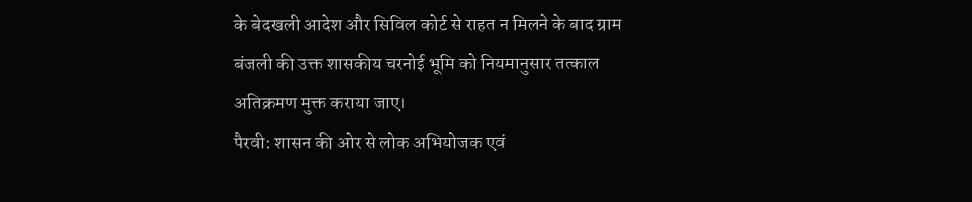के बेदखली आदेश और सिविल कोर्ट से राहत न मिलने के बाद ग्राम बंजली की उक्त शासकीय चरनोई भूमि को नियमानुसार तत्काल अतिक्रमण मुक्त कराया जाए।
पैरवी: शासन की ओर से लोक अभियोजक एवं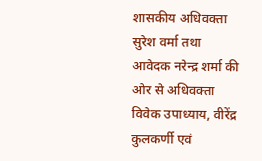शासकीय अधिवक्ता सुरेश वर्मा तथा आवेदक नरेन्द्र शर्मा की ओर से अधिवक्ता विवेक उपाध्याय, वीरेंद्र कुलकर्णी एवं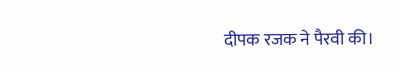दीपक रजक ने पैरवी की।